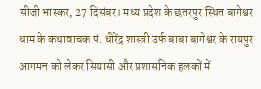सीजी भास्कर, 27 दिसंबर। मध्य प्रदेश के छतरपुर स्थित बागेश्वर धाम के कथावाचक पं. धीरेंद्र शास्त्री उर्फ बाबा बागेश्वर के रायपुर आगमन को लेकर सियासी और प्रशासनिक हलकों में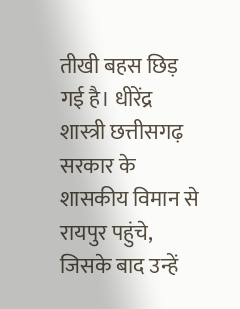तीखी बहस छिड़ गई है। धीरेंद्र शास्त्री छत्तीसगढ़ सरकार के शासकीय विमान से रायपुर पहुंचे, जिसके बाद उन्हें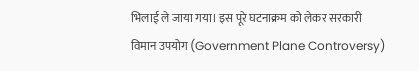भिलाई ले जाया गया। इस पूरे घटनाक्रम को लेकर सरकारी विमान उपयोग (Government Plane Controversy)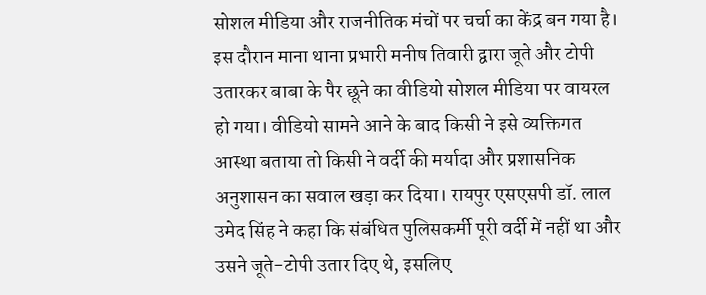सोशल मीडिया और राजनीतिक मंचों पर चर्चा का केंद्र बन गया है।
इस दौरान माना थाना प्रभारी मनीष तिवारी द्वारा जूते और टोपी उतारकर बाबा के पैर छूने का वीडियो सोशल मीडिया पर वायरल हो गया। वीडियो सामने आने के बाद किसी ने इसे व्यक्तिगत आस्था बताया तो किसी ने वर्दी की मर्यादा और प्रशासनिक अनुशासन का सवाल खड़ा कर दिया। रायपुर एसएसपी डॉ. लाल उमेद सिंह ने कहा कि संबंधित पुलिसकर्मी पूरी वर्दी में नहीं था और उसने जूते-टोपी उतार दिए थे, इसलिए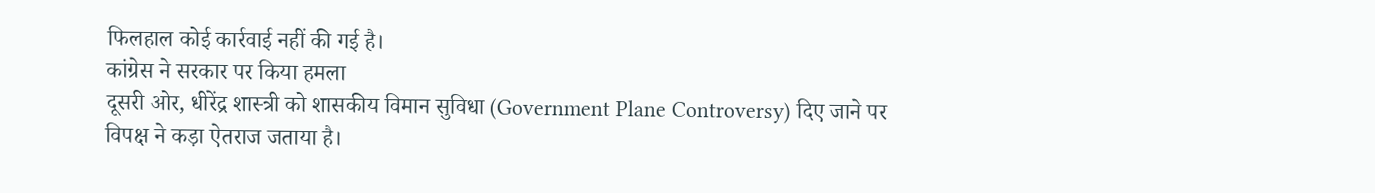फिलहाल कोई कार्रवाई नहीं की गई है।
कांग्रेस ने सरकार पर किया हमला
दूसरी ओर, धीरेंद्र शास्त्री को शासकीय विमान सुविधा (Government Plane Controversy) दिए जाने पर विपक्ष ने कड़ा ऐतराज जताया है।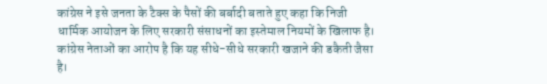कांग्रेस ने इसे जनता के टैक्स के पैसों की बर्बादी बताते हुए कहा कि निजी धार्मिक आयोजन के लिए सरकारी संसाधनों का इस्तेमाल नियमों के खिलाफ है। कांग्रेस नेताओं का आरोप है कि यह सीधे-सीधे सरकारी खजाने की डकैती जैसा है।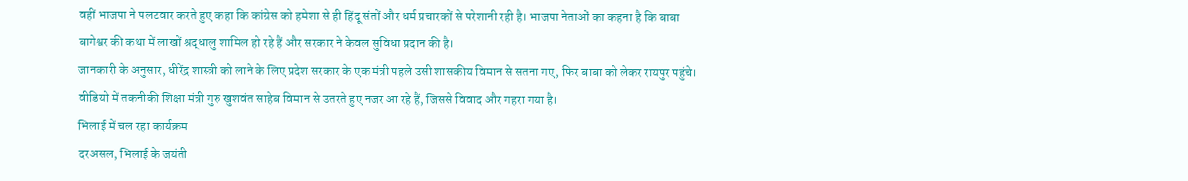वहीं भाजपा ने पलटवार करते हुए कहा कि कांग्रेस को हमेशा से ही हिंदू संतों और धर्म प्रचारकों से परेशानी रही है। भाजपा नेताओं का कहना है कि बाबा बागेश्वर की कथा में लाखों श्रद्धालु शामिल हो रहे हैं और सरकार ने केवल सुविधा प्रदान की है।
जानकारी के अनुसार, धीरेंद्र शास्त्री को लाने के लिए प्रदेश सरकार के एक मंत्री पहले उसी शासकीय विमान से सतना गए, फिर बाबा को लेकर रायपुर पहुंचे। वीडियो में तकनीकी शिक्षा मंत्री गुरु खुशवंत साहेब विमान से उतरते हुए नजर आ रहे हैं, जिससे विवाद और गहरा गया है।
भिलाई में चल रहा कार्यक्रम
दरअसल, भिलाई के जयंती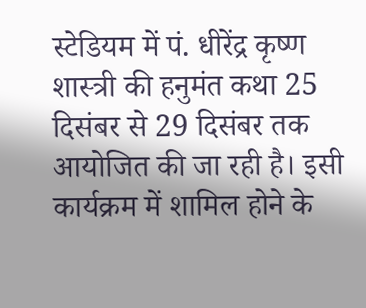स्टेडियम में पं. धीरेंद्र कृष्ण शास्त्री की हनुमंत कथा 25 दिसंबर से 29 दिसंबर तक आयोजित की जा रही है। इसी कार्यक्रम में शामिल होने के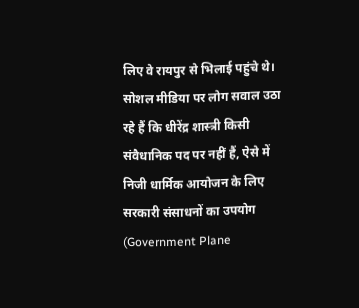लिए वे रायपुर से भिलाई पहुंचे थे। सोशल मीडिया पर लोग सवाल उठा रहे हैं कि धीरेंद्र शास्त्री किसी संवैधानिक पद पर नहीं हैं, ऐसे में निजी धार्मिक आयोजन के लिए सरकारी संसाधनों का उपयोग (Government Plane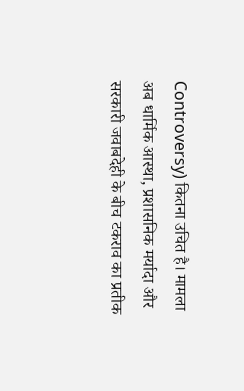Controversy) कितना उचित है। मामला अब धार्मिक आस्था, प्रशासनिक मर्यादा और सरकारी जवाबदेही के बीच टकराव का प्रतीक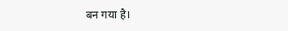बन गया है।